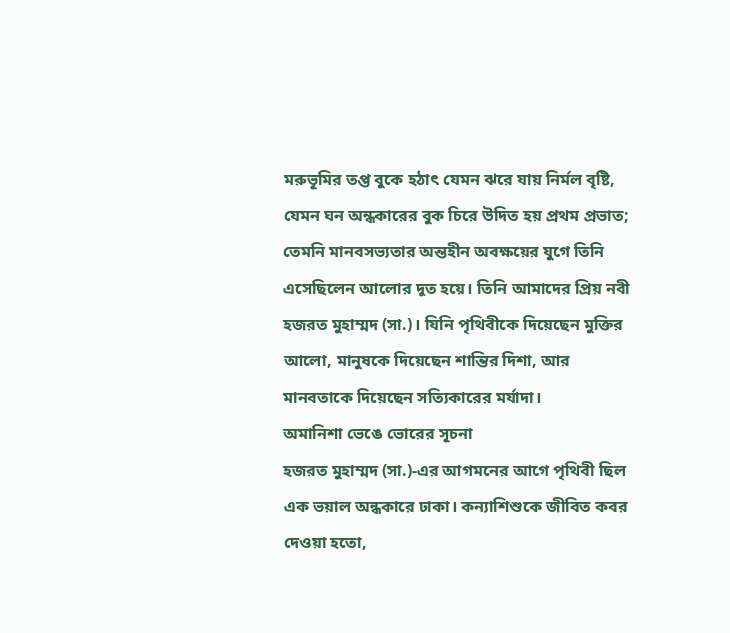মরুভূমির তপ্ত বুকে হঠাৎ যেমন ঝরে যায় নির্মল বৃষ্টি, যেমন ঘন অন্ধকারের বুক চিরে উদিত হয় প্রথম প্রভাত; তেমনি মানবসভ্যতার অন্তহীন অবক্ষয়ের যুগে তিনি এসেছিলেন আলোর দূত হয়ে। তিনি আমাদের প্রিয় নবী হজরত মুহাম্মদ (সা.)। যিনি পৃথিবীকে দিয়েছেন মুক্তির আলো, মানুষকে দিয়েছেন শান্তির দিশা, আর মানবতাকে দিয়েছেন সত্যিকারের মর্যাদা।
অমানিশা ভেঙে ভোরের সূচনা
হজরত মুহাম্মদ (সা.)-এর আগমনের আগে পৃথিবী ছিল এক ভয়াল অন্ধকারে ঢাকা। কন্যাশিশুকে জীবিত কবর দেওয়া হতো,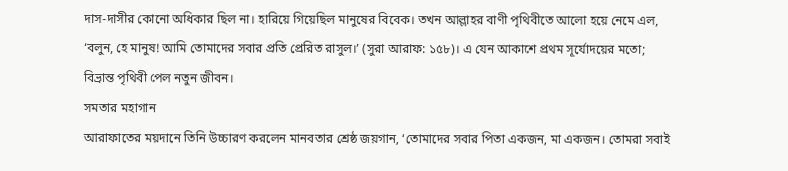দাস-দাসীর কোনো অধিকার ছিল না। হারিয়ে গিয়েছিল মানুষের বিবেক। তখন আল্লাহর বাণী পৃথিবীতে আলো হয়ে নেমে এল, ‘বলুন, হে মানুষ! আমি তোমাদের সবার প্রতি প্রেরিত রাসুল।’ (সুরা আরাফ: ১৫৮)। এ যেন আকাশে প্রথম সূর্যোদয়ের মতো; বিভ্রান্ত পৃথিবী পেল নতুন জীবন।
সমতার মহাগান
আরাফাতের ময়দানে তিনি উচ্চারণ করলেন মানবতার শ্রেষ্ঠ জয়গান, ‘তোমাদের সবার পিতা একজন, মা একজন। তোমরা সবাই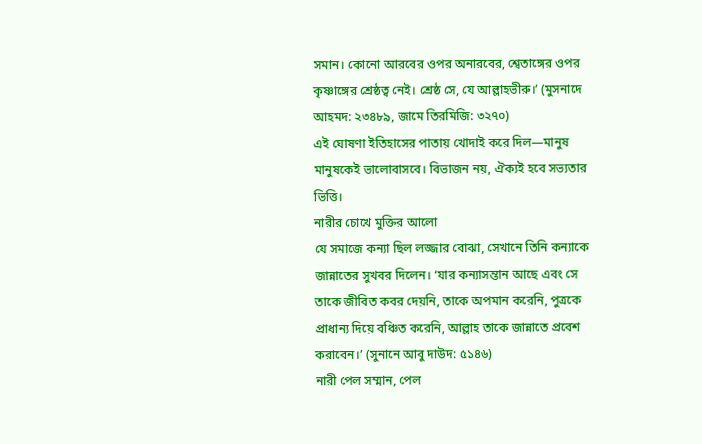সমান। কোনো আরবের ওপর অনারবের, শ্বেতাঙ্গের ওপর কৃষ্ণাঙ্গের শ্রেষ্ঠত্ব নেই। শ্রেষ্ঠ সে, যে আল্লাহভীরু।’ (মুসনাদে আহমদ: ২৩৪৮৯, জামে তিরমিজি: ৩২৭০)
এই ঘোষণা ইতিহাসের পাতায় খোদাই করে দিল—মানুষ মানুষকেই ভালোবাসবে। বিভাজন নয়, ঐক্যই হবে সভ্যতার ভিত্তি।
নারীর চোখে মুক্তির আলো
যে সমাজে কন্যা ছিল লজ্জার বোঝা, সেখানে তিনি কন্যাকে জান্নাতের সুখবর দিলেন। ‘যার কন্যাসন্তান আছে এবং সে তাকে জীবিত কবর দেয়নি, তাকে অপমান করেনি, পুত্রকে প্রাধান্য দিয়ে বঞ্চিত করেনি, আল্লাহ তাকে জান্নাতে প্রবেশ করাবেন।’ (সুনানে আবু দাউদ: ৫১৪৬)
নারী পেল সম্মান, পেল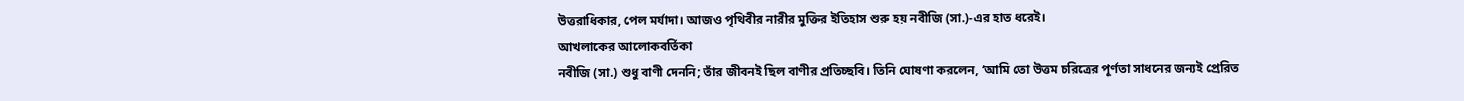উত্তরাধিকার, পেল মর্যাদা। আজও পৃথিবীর নারীর মুক্তির ইতিহাস শুরু হয় নবীজি (সা.)-এর হাত ধরেই।
আখলাকের আলোকবর্তিকা
নবীজি (সা.) শুধু বাণী দেননি; তাঁর জীবনই ছিল বাণীর প্রতিচ্ছবি। তিনি ঘোষণা করলেন, ‘আমি তো উত্তম চরিত্রের পূর্ণতা সাধনের জন্যই প্রেরিত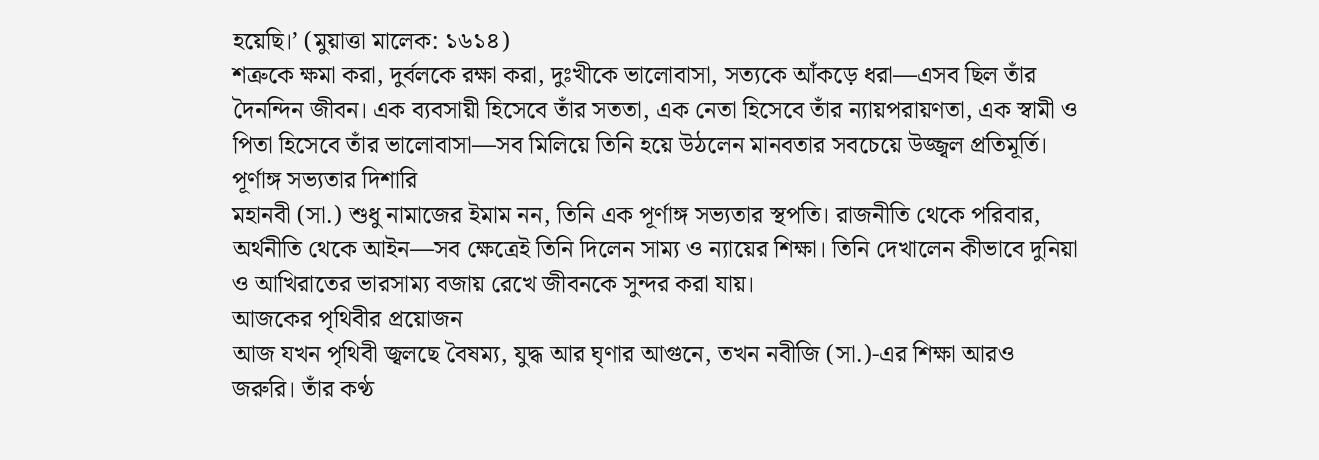হয়েছি।’ (মুয়াত্তা মালেক: ১৬১৪)
শত্রুকে ক্ষমা করা, দুর্বলকে রক্ষা করা, দুঃখীকে ভালোবাসা, সত্যকে আঁকড়ে ধরা—এসব ছিল তাঁর দৈনন্দিন জীবন। এক ব্যবসায়ী হিসেবে তাঁর সততা, এক নেতা হিসেবে তাঁর ন্যায়পরায়ণতা, এক স্বামী ও পিতা হিসেবে তাঁর ভালোবাসা—সব মিলিয়ে তিনি হয়ে উঠলেন মানবতার সবচেয়ে উজ্জ্বল প্রতিমূর্তি।
পূর্ণাঙ্গ সভ্যতার দিশারি
মহানবী (সা.) শুধু নামাজের ইমাম নন, তিনি এক পূর্ণাঙ্গ সভ্যতার স্থপতি। রাজনীতি থেকে পরিবার, অর্থনীতি থেকে আইন—সব ক্ষেত্রেই তিনি দিলেন সাম্য ও ন্যায়ের শিক্ষা। তিনি দেখালেন কীভাবে দুনিয়া ও আখিরাতের ভারসাম্য বজায় রেখে জীবনকে সুন্দর করা যায়।
আজকের পৃথিবীর প্রয়োজন
আজ যখন পৃথিবী জ্বলছে বৈষম্য, যুদ্ধ আর ঘৃণার আগুনে, তখন নবীজি (সা.)-এর শিক্ষা আরও জরুরি। তাঁর কণ্ঠ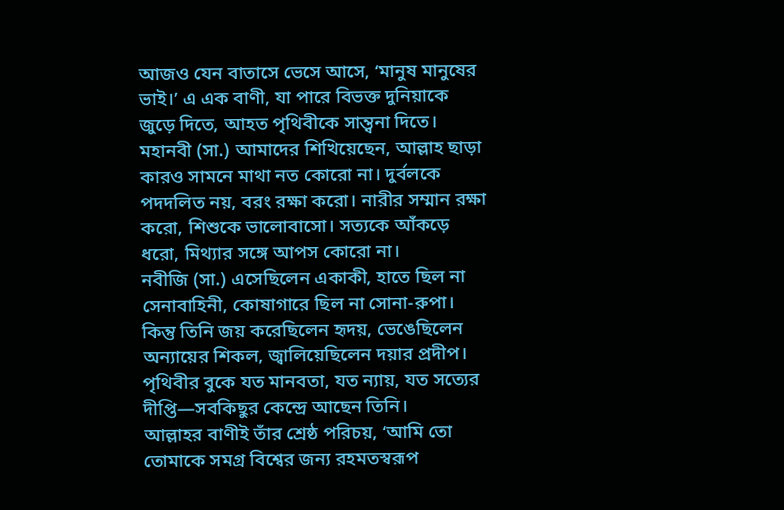আজও যেন বাতাসে ভেসে আসে, ‘মানুষ মানুষের ভাই।’ এ এক বাণী, যা পারে বিভক্ত দুনিয়াকে জুড়ে দিতে, আহত পৃথিবীকে সান্ত্বনা দিতে।
মহানবী (সা.) আমাদের শিখিয়েছেন, আল্লাহ ছাড়া কারও সামনে মাথা নত কোরো না। দুর্বলকে পদদলিত নয়, বরং রক্ষা করো। নারীর সম্মান রক্ষা করো, শিশুকে ভালোবাসো। সত্যকে আঁকড়ে ধরো, মিথ্যার সঙ্গে আপস কোরো না।
নবীজি (সা.) এসেছিলেন একাকী, হাতে ছিল না সেনাবাহিনী, কোষাগারে ছিল না সোনা-রুপা। কিন্তু তিনি জয় করেছিলেন হৃদয়, ভেঙেছিলেন অন্যায়ের শিকল, জ্বালিয়েছিলেন দয়ার প্রদীপ। পৃথিবীর বুকে যত মানবতা, যত ন্যায়, যত সত্যের দীপ্তি—সবকিছুর কেন্দ্রে আছেন তিনি।
আল্লাহর বাণীই তাঁর শ্রেষ্ঠ পরিচয়, ‘আমি তো তোমাকে সমগ্র বিশ্বের জন্য রহমতস্বরূপ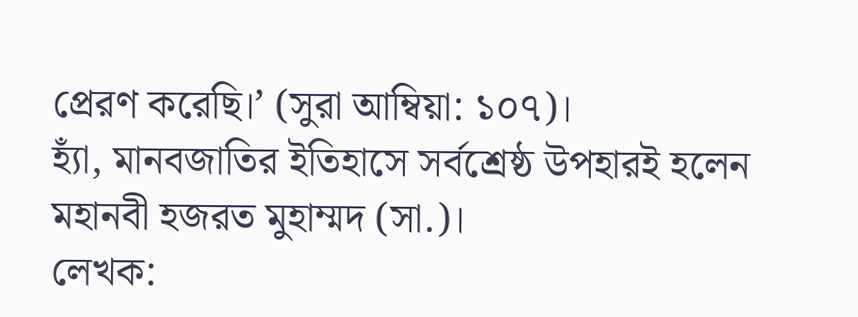প্রেরণ করেছি।’ (সুরা আম্বিয়া: ১০৭)।
হ্যাঁ, মানবজাতির ইতিহাসে সর্বশ্রেষ্ঠ উপহারই হলেন মহানবী হজরত মুহাম্মদ (সা.)।
লেখক: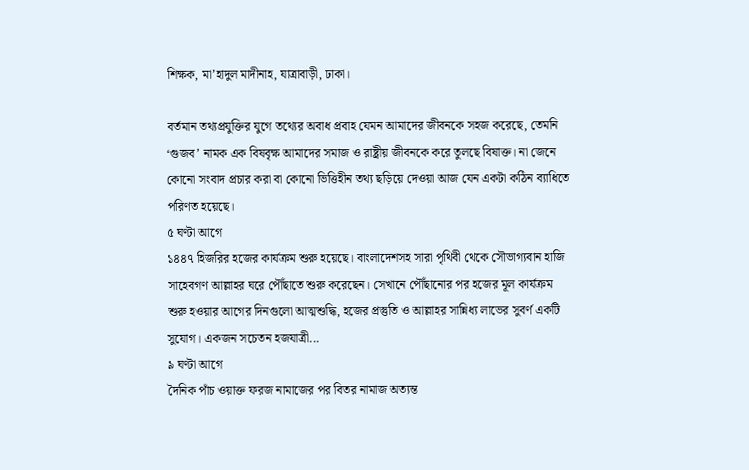শিক্ষক, মা’হাদুল মাদীনাহ, যাত্রাবাড়ী, ঢাকা।

বর্তমান তথ্যপ্রযুক্তির যুগে তথ্যের অবাধ প্রবাহ যেমন আমাদের জীবনকে সহজ করেছে, তেমনি ‘গুজব’ নামক এক বিষবৃক্ষ আমাদের সমাজ ও রাষ্ট্রীয় জীবনকে করে তুলছে বিষাক্ত। না জেনে কোনো সংবাদ প্রচার করা বা কোনো ভিত্তিহীন তথ্য ছড়িয়ে দেওয়া আজ যেন একটা কঠিন ব্যাধিতে পরিণত হয়েছে।
৫ ঘণ্টা আগে
১৪৪৭ হিজরির হজের কার্যক্রম শুরু হয়েছে। বাংলাদেশসহ সারা পৃথিবী থেকে সৌভাগ্যবান হাজি সাহেবগণ আল্লাহর ঘরে পৌঁছাতে শুরু করেছেন। সেখানে পৌঁছানোর পর হজের মূল কার্যক্রম শুরু হওয়ার আগের দিনগুলো আত্মশুদ্ধি, হজের প্রস্তুতি ও আল্লাহর সান্নিধ্য লাভের সুবর্ণ একটি সুযোগ। একজন সচেতন হজযাত্রী...
৯ ঘণ্টা আগে
দৈনিক পাঁচ ওয়াক্ত ফরজ নামাজের পর বিতর নামাজ অত্যন্ত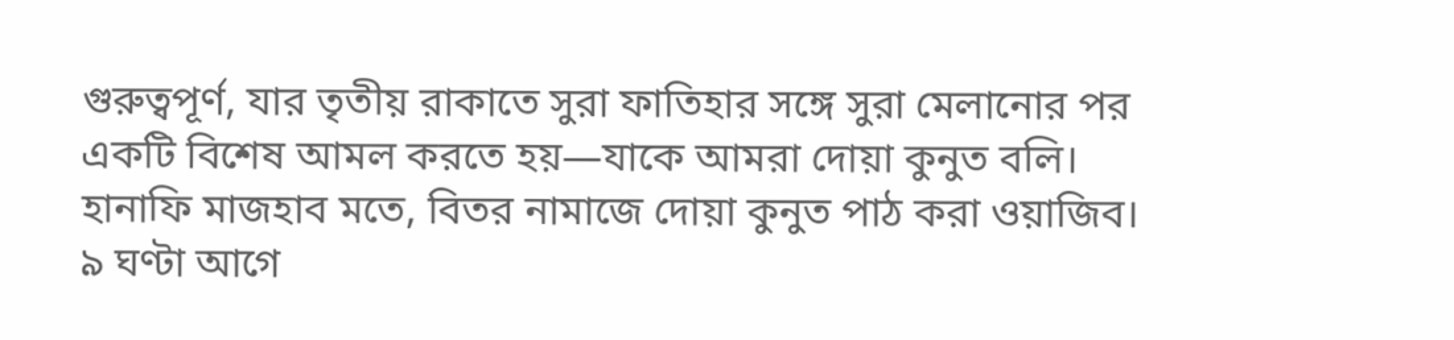গুরুত্বপূর্ণ, যার তৃতীয় রাকাতে সুরা ফাতিহার সঙ্গে সুরা মেলানোর পর একটি বিশেষ আমল করতে হয়—যাকে আমরা দোয়া কুনুত বলি। হানাফি মাজহাব মতে, বিতর নামাজে দোয়া কুনুত পাঠ করা ওয়াজিব।
৯ ঘণ্টা আগে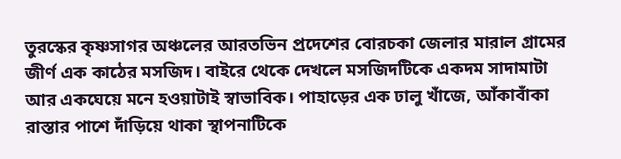তুরস্কের কৃষ্ণসাগর অঞ্চলের আরতভিন প্রদেশের বোরচকা জেলার মারাল গ্রামের জীর্ণ এক কাঠের মসজিদ। বাইরে থেকে দেখলে মসজিদটিকে একদম সাদামাটা আর একঘেয়ে মনে হওয়াটাই স্বাভাবিক। পাহাড়ের এক ঢালু খাঁজে, আঁকাবাঁকা রাস্তার পাশে দাঁড়িয়ে থাকা স্থাপনাটিকে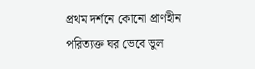প্রথম দর্শনে কোনো প্রাণহীন পরিত্যক্ত ঘর ভেবে ভুল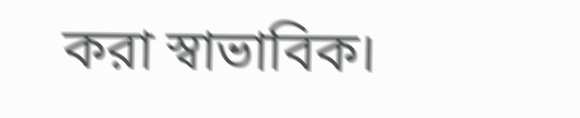করা স্বাভাবিক।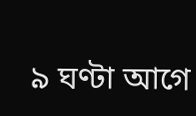৯ ঘণ্টা আগে